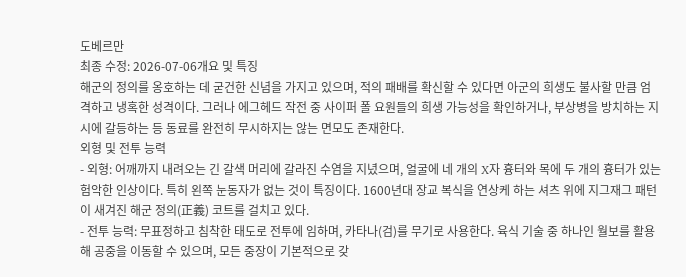도베르만
최종 수정: 2026-07-06개요 및 특징
해군의 정의를 옹호하는 데 굳건한 신념을 가지고 있으며, 적의 패배를 확신할 수 있다면 아군의 희생도 불사할 만큼 엄격하고 냉혹한 성격이다. 그러나 에그헤드 작전 중 사이퍼 폴 요원들의 희생 가능성을 확인하거나, 부상병을 방치하는 지시에 갈등하는 등 동료를 완전히 무시하지는 않는 면모도 존재한다.
외형 및 전투 능력
- 외형: 어깨까지 내려오는 긴 갈색 머리에 갈라진 수염을 지녔으며, 얼굴에 네 개의 X자 흉터와 목에 두 개의 흉터가 있는 험악한 인상이다. 특히 왼쪽 눈동자가 없는 것이 특징이다. 1600년대 장교 복식을 연상케 하는 셔츠 위에 지그재그 패턴이 새겨진 해군 정의(正義) 코트를 걸치고 있다.
- 전투 능력: 무표정하고 침착한 태도로 전투에 임하며, 카타나(검)를 무기로 사용한다. 육식 기술 중 하나인 월보를 활용해 공중을 이동할 수 있으며, 모든 중장이 기본적으로 갖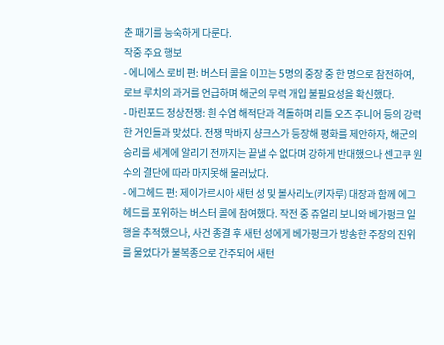춘 패기를 능숙하게 다룬다.
작중 주요 행보
- 에니에스 로비 편: 버스터 콜을 이끄는 5명의 중장 중 한 명으로 참전하여, 로브 루치의 과거를 언급하며 해군의 무력 개입 불필요성을 확신했다.
- 마린포드 정상전쟁: 흰 수염 해적단과 격돌하며 리틀 오즈 주니어 등의 강력한 거인들과 맞섰다. 전쟁 막바지 샹크스가 등장해 평화를 제안하자, 해군의 승리를 세계에 알리기 전까지는 끝낼 수 없다며 강하게 반대했으나 센고쿠 원수의 결단에 따라 마지못해 물러났다.
- 에그헤드 편: 제이가르시아 새턴 성 및 볼사리노(키자루) 대장과 함께 에그헤드를 포위하는 버스터 콜에 참여했다. 작전 중 쥬얼리 보니와 베가펑크 일행을 추적했으나, 사건 종결 후 새턴 성에게 베가펑크가 방송한 주장의 진위를 물었다가 불복종으로 간주되어 새턴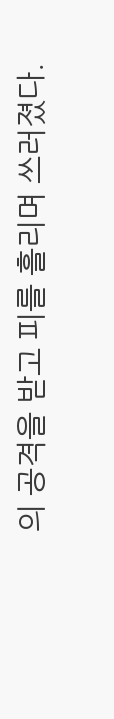의 공격을 받고 피를 흘리며 쓰러졌다.